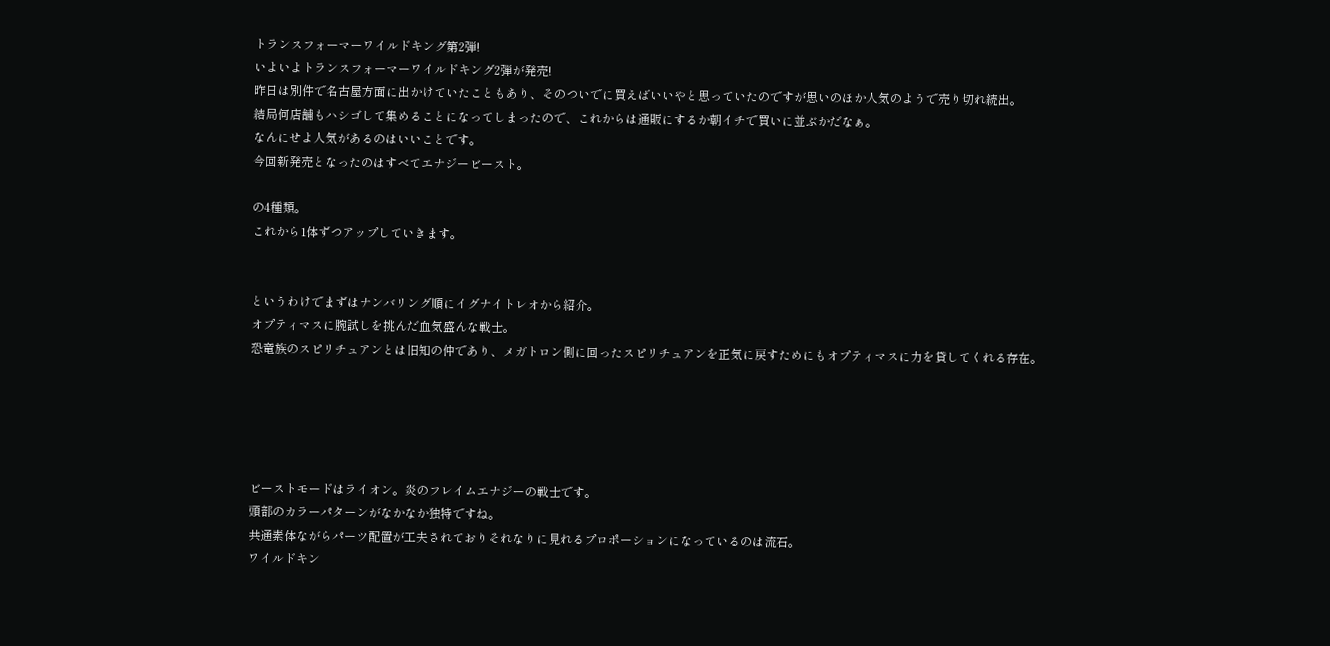トランスフォーマーワイルドキング第2弾!
いよいよトランスフォーマーワイルドキング2弾が発売!
昨日は別件で名古屋方面に出かけていたこともあり、そのついでに買えばいいやと思っていたのですが思いのほか人気のようで売り切れ続出。
結局何店舗もハシゴして集めることになってしまったので、これからは通販にするか朝イチで買いに並ぶかだなぁ。
なんにせよ人気があるのはいいことです。
今回新発売となったのはすべてエナジービースト。

の4種類。
これから1体ずつアップしていきます。


というわけでまずはナンバリング順にイグナイトレオから紹介。
オプティマスに腕試しを挑んだ血気盛んな戦士。
恐竜族のスピリチュアンとは旧知の仲であり、メガトロン側に回ったスピリチュアンを正気に戻すためにもオプティマスに力を貸してくれる存在。





ビーストモードはライオン。炎のフレイムエナジーの戦士です。
頭部のカラーパターンがなかなか独特ですね。
共通素体ながらパーツ配置が工夫されておりそれなりに見れるプロポーションになっているのは流石。
ワイルドキン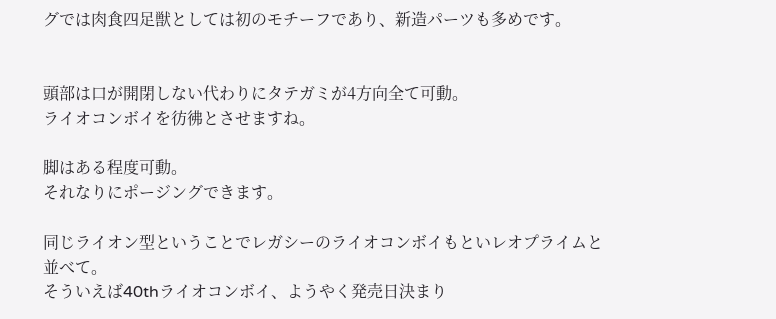グでは肉食四足獣としては初のモチーフであり、新造パーツも多めです。


頭部は口が開閉しない代わりにタテガミが4方向全て可動。
ライオコンボイを彷彿とさせますね。

脚はある程度可動。
それなりにポージングできます。

同じライオン型ということでレガシーのライオコンボイもといレオプライムと並べて。
そういえば40thライオコンボイ、ようやく発売日決まり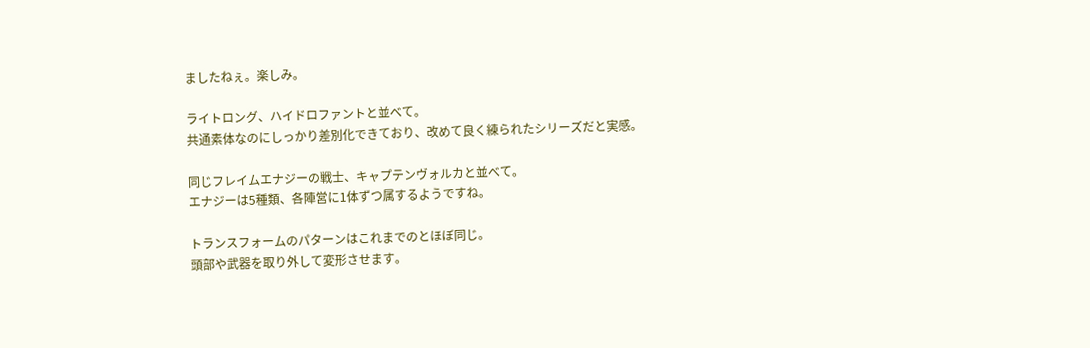ましたねぇ。楽しみ。

ライトロング、ハイドロファントと並べて。
共通素体なのにしっかり差別化できており、改めて良く練られたシリーズだと実感。

同じフレイムエナジーの戦士、キャプテンヴォルカと並べて。
エナジーは5種類、各陣営に1体ずつ属するようですね。

トランスフォームのパターンはこれまでのとほぼ同じ。
頭部や武器を取り外して変形させます。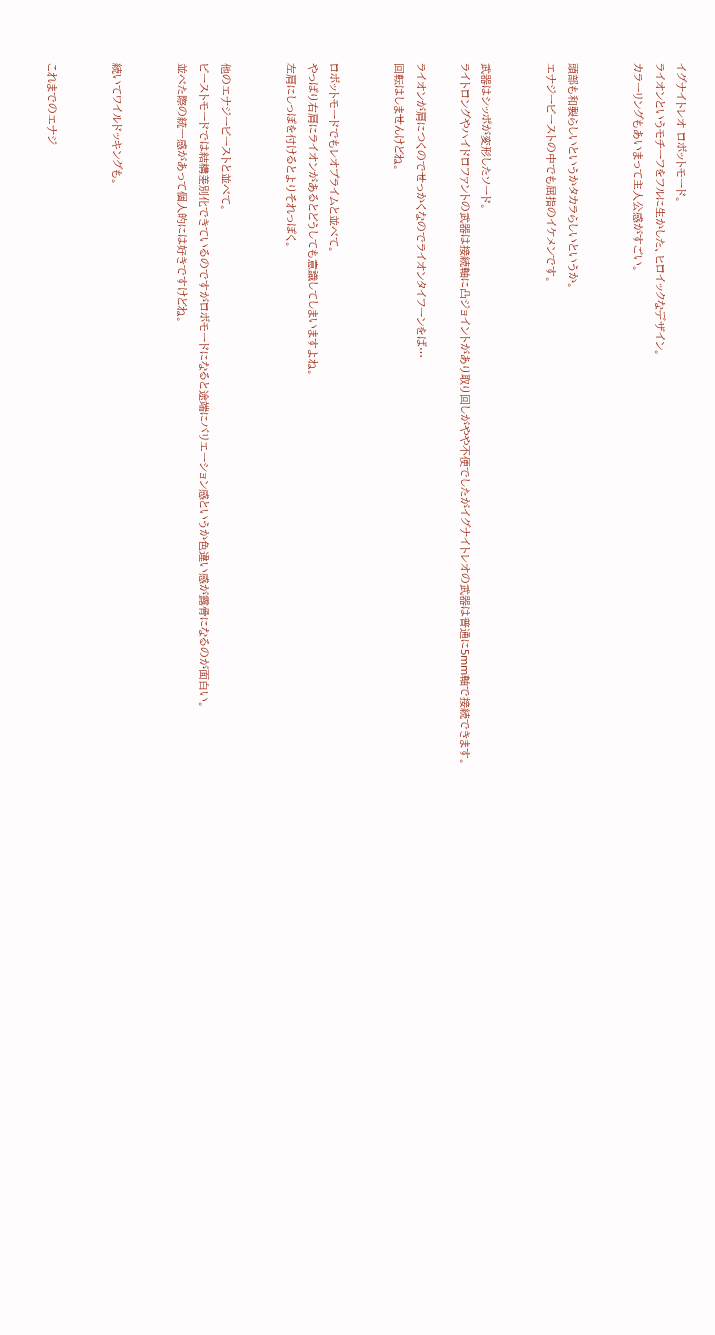イグナイトレオ ロボットモード。
ライオンというモチーフをフルに生かした、ヒロイックなデザイン。
カラーリングもあいまって主人公感がすごい。


頭部も和製らしいというかタカラらしいというか。
エナジービーストの中でも屈指のイケメンです。


武器はシッポが変形したソード。
ライトロングやハイドロファントの武器は接続軸に凸ジョイントがあり取り回しがやや不便でしたがイグナイトレオの武器は普通に5mm軸で接続できます。

ライオンが肩につくのでせっかくなのでライオンタイフーンをば…
回転はしませんけどね。


ロボットモードでもレオプライムと並べて。
やっぱり右肩にライオンがあるとどうしても意識してしまいますよね。
左肩にしっぽを付けるとよりそれっぽく。


他のエナジービーストと並べて。
ビーストモードでは結構差別化できているのですがロボモードになると途端にバリエーション感というか色違い感が露骨になるのが面白い。
並べた際の統一感があって個人的には好きですけどね。


続いてワイルドッキングも。


これまでのエナジ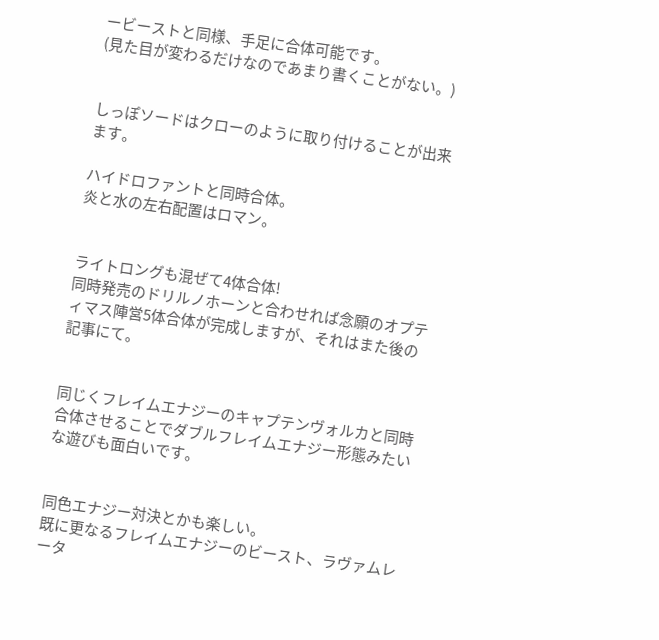ービーストと同様、手足に合体可能です。
(見た目が変わるだけなのであまり書くことがない。)


しっぽソードはクローのように取り付けることが出来ます。

ハイドロファントと同時合体。
炎と水の左右配置はロマン。


ライトロングも混ぜて4体合体!
同時発売のドリルノホーンと合わせれば念願のオプティマス陣営5体合体が完成しますが、それはまた後の記事にて。


同じくフレイムエナジーのキャプテンヴォルカと同時合体させることでダブルフレイムエナジー形態みたいな遊びも面白いです。


同色エナジー対決とかも楽しい。
既に更なるフレイムエナジーのビースト、ラヴァムレータ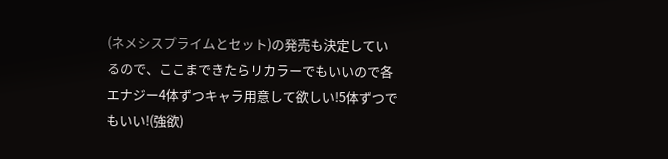(ネメシスプライムとセット)の発売も決定しているので、ここまできたらリカラーでもいいので各エナジー4体ずつキャラ用意して欲しい!5体ずつでもいい!(強欲)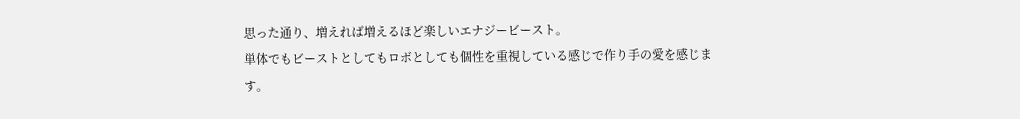思った通り、増えれば増えるほど楽しいエナジービースト。
単体でもビーストとしてもロボとしても個性を重視している感じで作り手の愛を感じます。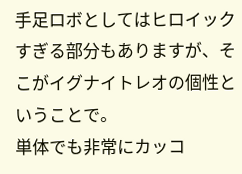手足ロボとしてはヒロイックすぎる部分もありますが、そこがイグナイトレオの個性ということで。
単体でも非常にカッコ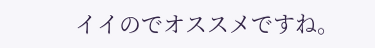イイのでオススメですね。